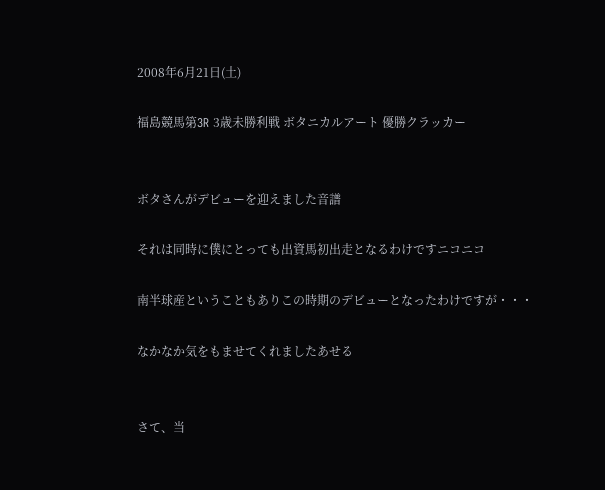2008年6月21日(土)

福島競馬第3R 3歳未勝利戦 ボタニカルアート 優勝クラッカー


ボタさんがデビューを迎えました音譜

それは同時に僕にとっても出資馬初出走となるわけですニコニコ

南半球産ということもありこの時期のデビューとなったわけですが・・・

なかなか気をもませてくれましたあせる


さて、当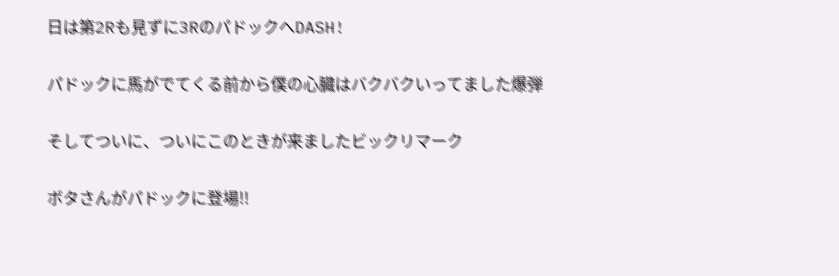日は第2Rも見ずに3RのパドックへDASH!

パドックに馬がでてくる前から僕の心臓はバクバクいってました爆弾

そしてついに、ついにこのときが来ましたビックリマーク

ボタさんがパドックに登場!!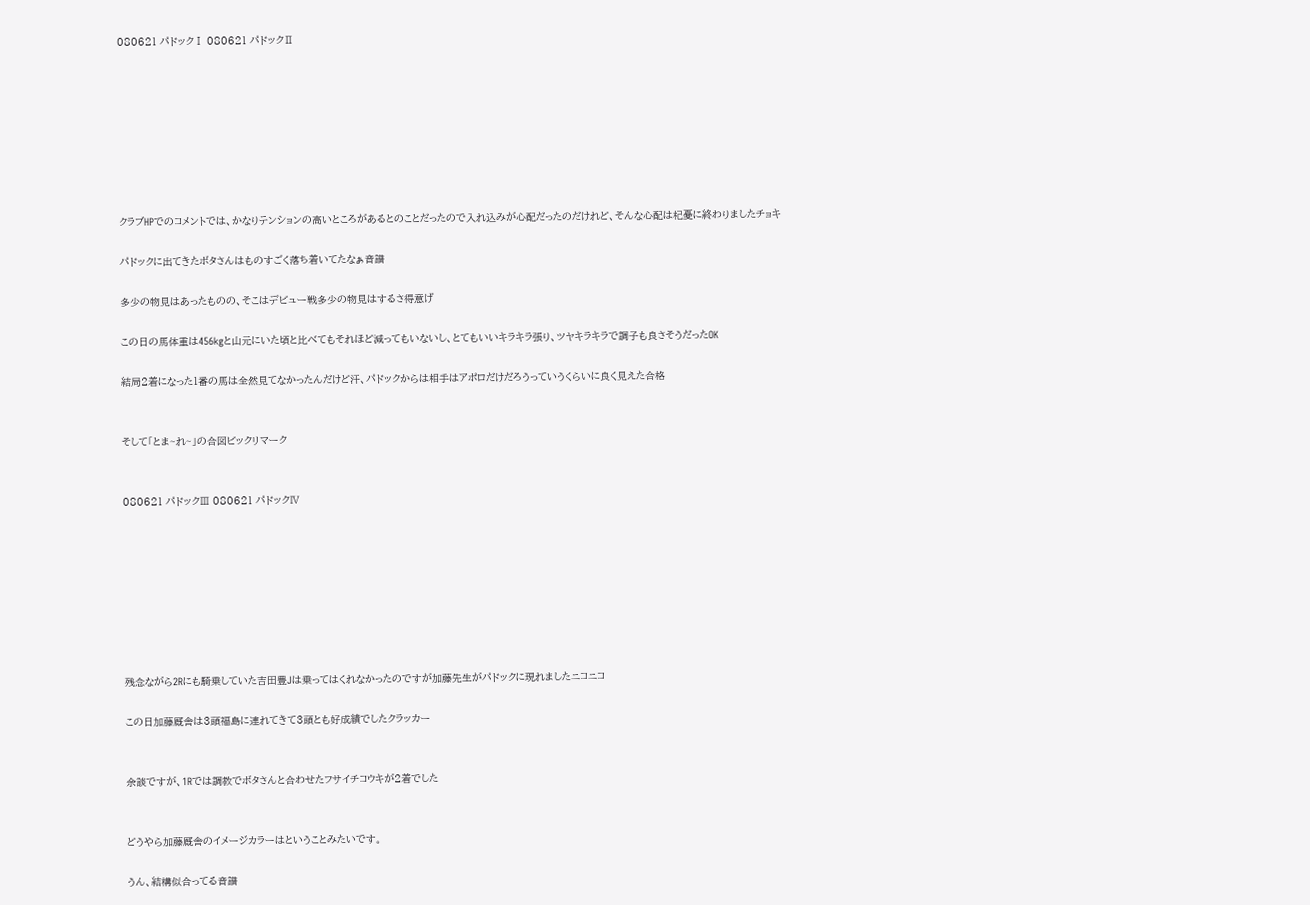080621 パドックⅠ 080621 パドックⅡ








クラブHPでのコメントでは、かなりテンションの高いところがあるとのことだったので入れ込みが心配だったのだけれど、そんな心配は杞憂に終わりましたチョキ

パドックに出てきたボタさんはものすごく落ち着いてたなぁ音譜

多少の物見はあったものの、そこはデビュー戦多少の物見はするさ得意げ

この日の馬体重は456kgと山元にいた頃と比べてもそれほど減ってもいないし、とてもいいキラキラ張り、ツヤキラキラで調子も良さそうだったOK

結局2着になった1番の馬は全然見てなかったんだけど汗、パドックからは相手はアポロだけだろうっていうくらいに良く見えた合格


そして「とま~れ~」の合図ビックリマーク


080621 パドックⅢ 080621 パドックⅣ








残念ながら2Rにも騎乗していた吉田豊Jは乗ってはくれなかったのですが加藤先生がパドックに現れましたニコニコ

この日加藤厩舎は3頭福島に連れてきて3頭とも好成績でしたクラッカー


余談ですが、1Rでは調教でボタさんと合わせたフサイチコウキが2着でした


どうやら加藤厩舎のイメージカラーはということみたいです。

うん、結構似合ってる音譜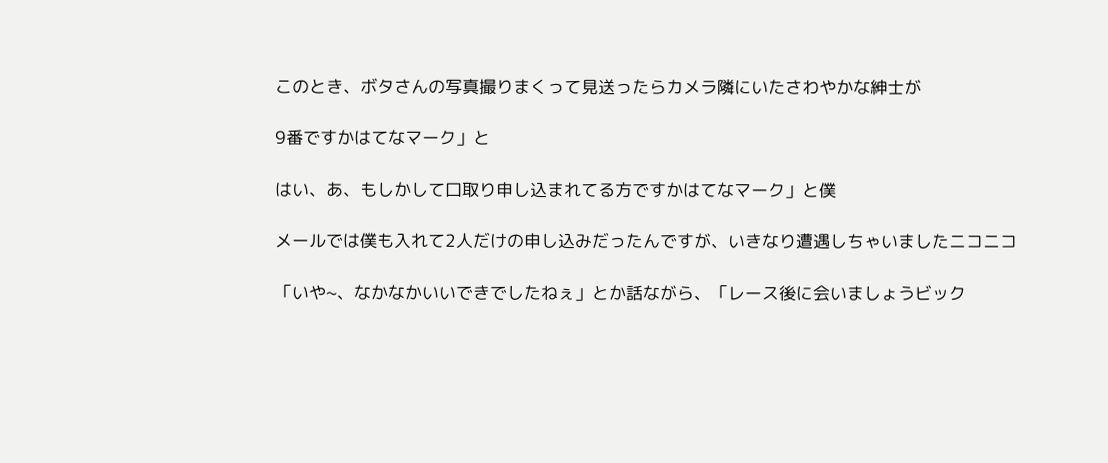このとき、ボタさんの写真撮りまくって見送ったらカメラ隣にいたさわやかな紳士が

9番ですかはてなマーク」と

はい、あ、もしかして口取り申し込まれてる方ですかはてなマーク」と僕

メールでは僕も入れて2人だけの申し込みだったんですが、いきなり遭遇しちゃいましたニコニコ

「いや~、なかなかいいできでしたねぇ」とか話ながら、「レース後に会いましょうビック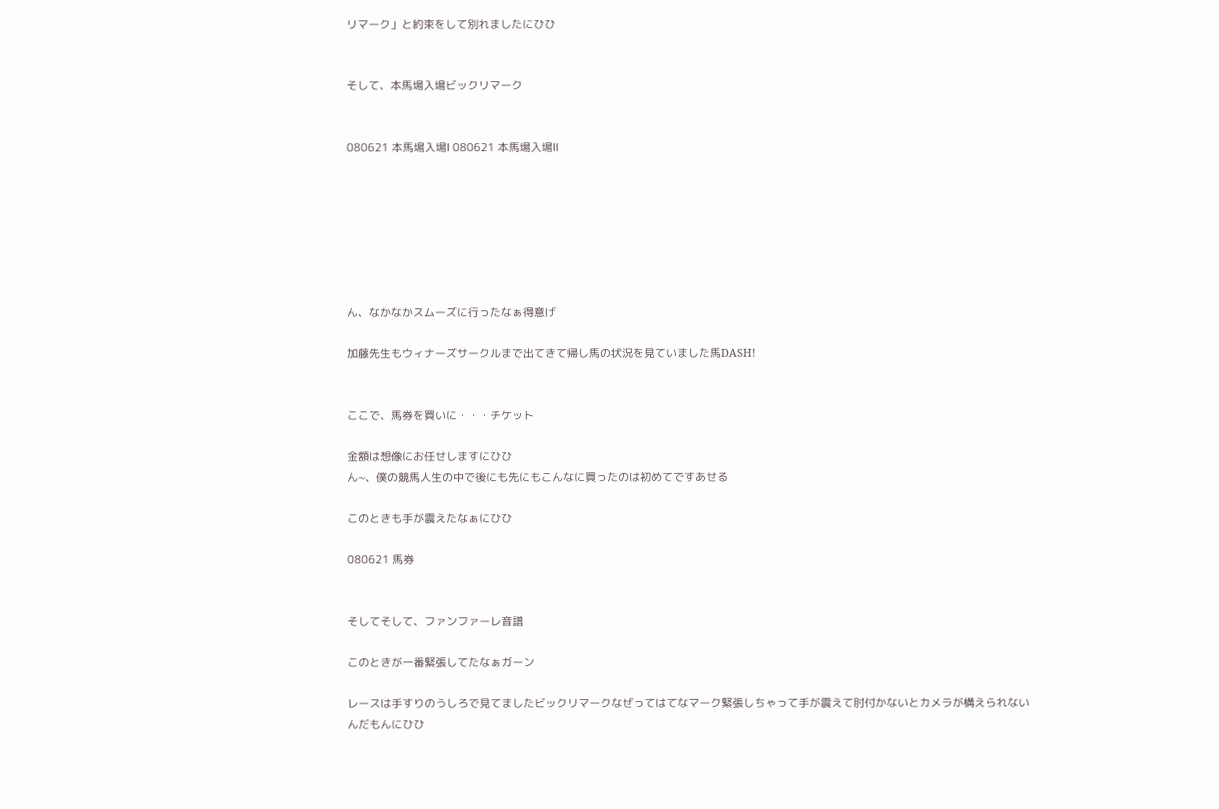リマーク」と約束をして別れましたにひひ


そして、本馬場入場ビックリマーク


080621 本馬場入場Ⅰ 080621 本馬場入場Ⅱ







ん、なかなかスムーズに行ったなぁ得意げ

加藤先生もウィナーズサークルまで出てきて帰し馬の状況を見ていました馬DASH!


ここで、馬券を買いに・・・チケット

金額は想像にお任せしますにひひ
ん~、僕の競馬人生の中で後にも先にもこんなに買ったのは初めてですあせる

このときも手が震えたなぁにひひ

080621 馬券


そしてそして、ファンファーレ音譜

このときが一番緊張してたなぁガーン

レースは手すりのうしろで見てましたビックリマークなぜってはてなマーク緊張しちゃって手が震えて肘付かないとカメラが構えられないんだもんにひひ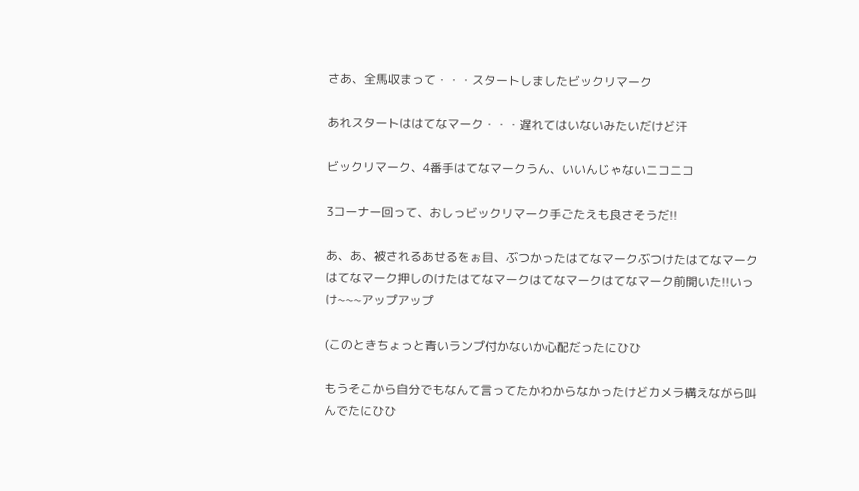さあ、全馬収まって・・・スタートしましたビックリマーク

あれスタートははてなマーク・・・遅れてはいないみたいだけど汗

ビックリマーク、4番手はてなマークうん、いいんじゃないニコニコ

3コーナー回って、おしっビックリマーク手ごたえも良さそうだ!!

あ、あ、被されるあせるをぉ目、ぶつかったはてなマークぶつけたはてなマークはてなマーク押しのけたはてなマークはてなマークはてなマーク前開いた!!いっけ~~~アップアップ

(このときちょっと青いランプ付かないか心配だったにひひ

もうそこから自分でもなんて言ってたかわからなかったけどカメラ構えながら叫んでたにひひ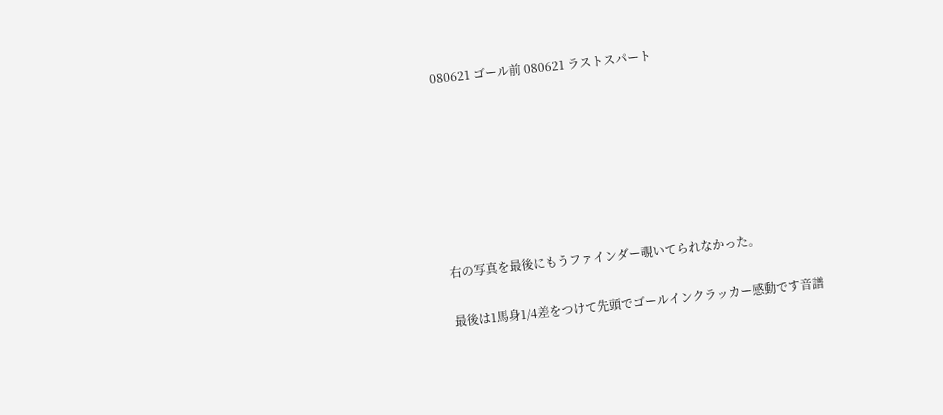080621 ゴール前 080621 ラストスパート







右の写真を最後にもうファインダー覗いてられなかった。

最後は1馬身1/4差をつけて先頭でゴールインクラッカー感動です音譜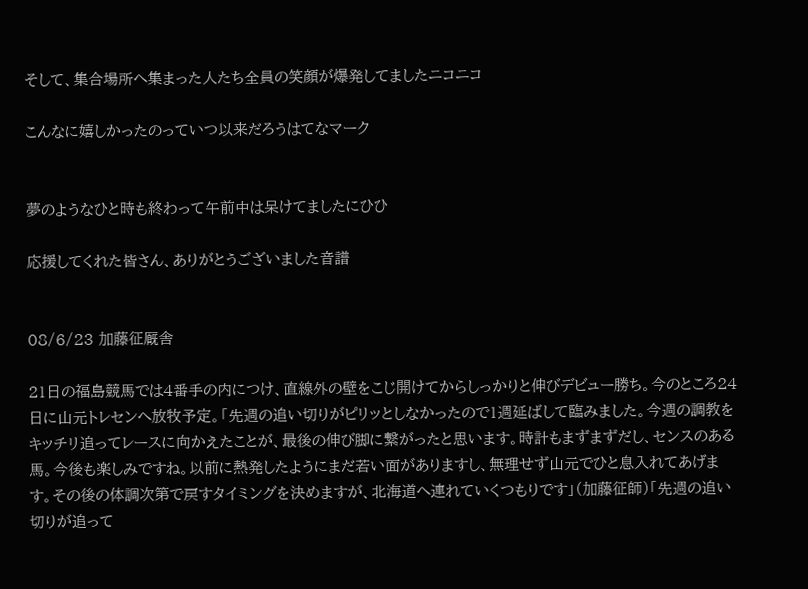そして、集合場所へ集まった人たち全員の笑顔が爆発してましたニコニコ

こんなに嬉しかったのっていつ以来だろうはてなマーク


夢のようなひと時も終わって午前中は呆けてましたにひひ

応援してくれた皆さん、ありがとうございました音譜


08/6/23 加藤征厩舎

21日の福島競馬では4番手の内につけ、直線外の壁をこじ開けてからしっかりと伸びデビュー勝ち。今のところ24日に山元トレセンへ放牧予定。「先週の追い切りがピリッとしなかったので1週延ばして臨みました。今週の調教をキッチリ追ってレースに向かえたことが、最後の伸び脚に繋がったと思います。時計もまずまずだし、センスのある馬。今後も楽しみですね。以前に熱発したようにまだ若い面がありますし、無理せず山元でひと息入れてあげます。その後の体調次第で戻すタイミングを決めますが、北海道へ連れていくつもりです」(加藤征師)「先週の追い切りが追って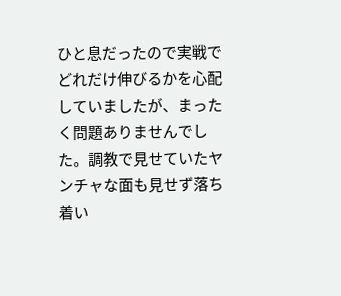ひと息だったので実戦でどれだけ伸びるかを心配していましたが、まったく問題ありませんでした。調教で見せていたヤンチャな面も見せず落ち着い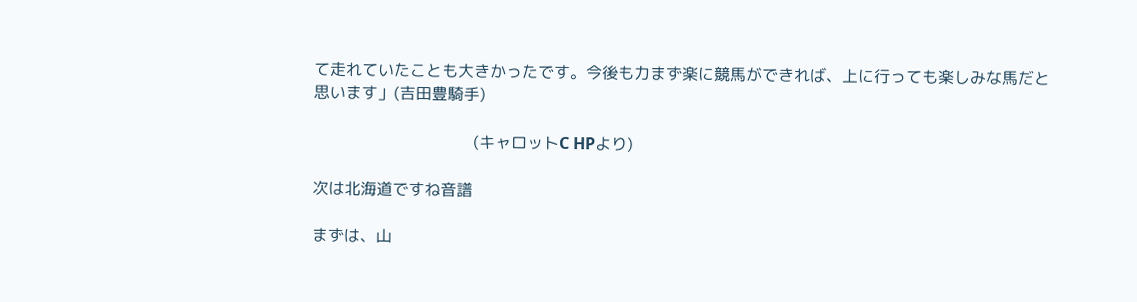て走れていたことも大きかったです。今後も力まず楽に競馬ができれば、上に行っても楽しみな馬だと思います」(吉田豊騎手)

                                        (キャロットC HPより)

次は北海道ですね音譜

まずは、山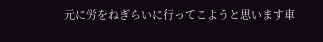元に労をねぎらいに行ってこようと思います車